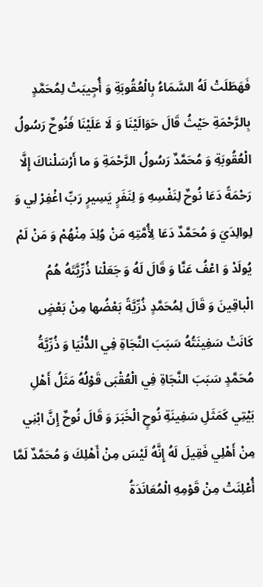فَهَطَلَتْ لَهُ السَّمَاءُ بِالْعُقُوبَةِ وَ أُجِيبَتْ لِمُحَمَّدٍ بِالرَّحْمَةِ حَيْثُ قَالَ حَوَالَيْنَا وَ لَا عَلَيْنَا فَنُوحٌ رَسُولُ الْعُقُوبَةِ وَ مُحَمَّدٌ رَسُولُ الرَّحْمَةِ وَ ما أَرْسَلْناكَ إِلَّا رَحْمَةً دَعَا نُوحٌ لِنَفْسِهِ وَ لِنَفَرٍ يَسِيرٍ رَبِّ اغْفِرْ لِي وَ لِوالِدَيَ وَ مُحَمَّدٌ دَعَا لِأُمَّتِهِ مَنْ وُلِدَ مِنْهُمْ وَ مَنْ لَمْ يُولَدْ وَ اعْفُ عَنَّا وَ قَالَ لَهُ وَ جَعَلْنا ذُرِّيَّتَهُ هُمُ الْباقِينَ وَ قَالَ لِمُحَمَّدٍ ذُرِّيَّةً بَعْضُها مِنْ بَعْضٍ كَانَتْ سَفِينَتُهُ سَبَبَ النَّجَاةِ فِي الدُّنْيَا وَ ذُرِّيَّةُ مُحَمَّدٍ سَبَبَ النَّجَاةِ فِي الْعُقْبَى قَوْلُهُ مَثَلُ أَهْلِ بَيْتِي كَمَثَلِ سَفِينَةِ نُوحٍ الْخَبَرَ وَ قَالَ نُوحٌ إِنَّ ابْنِي مِنْ أَهْلِي فَقِيلَ لَهُ إِنَّهُ لَيْسَ مِنْ أَهْلِكَ وَ مُحَمَّدٌ لَمَّا أُعْلِنَتْ مِنْ قَوْمِهِ الْمُعَانَدَةُ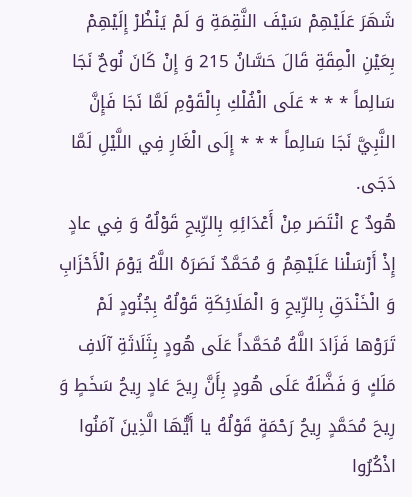شَهَرَ عَلَيْهِمْ سَيْفَ النَّقِمَةِ وَ لَمْ يَنْظُرْ إِلَيْهِمْ بِعَيْنِ الْمِقَةِ قَالَ حَسَّانُ 215 وَ إِنْ كَانَ نُوحٌ نَجَا سَالِماً * * * عَلَى الْفُلْكِ بِالْقَوْمِ لَمَّا نَجَا فَإِنَّ النَّبِيَّ نَجَا سَالِماً * * * إِلَى الْغَارِ فِي اللَّيْلِ لَمَّا دَجَى.
هُودٌ ع انْتَصَر مِنْ أَعْدَائِهِ بِالرِّيحِ قَوْلُهُ وَ فِي عادٍ إِذْ أَرْسَلْنا عَلَيْهِمُ وَ مُحَمَّدٌ نَصَرَهُ اللَّهُ يَوْمَ الْأَحْزَابِ وَ الْخَنْدَقِ بِالرِّيحِ وَ الْمَلَائِكَةِ قَوْلُهُ بِجُنُودٍ لَمْ تَرَوْها فَزَادَ اللَّهُ مُحَمَّداً عَلَى هُودٍ بِثَلَاثَةِ آلَافِ مَلَكٍ وَ فَضَّلَهُ عَلَى هُودٍ بِأَنَّ رِيحَ عَادٍ رِيحُ سَخَطٍ وَ رِيحَ مُحَمَّدٍ رِيحُ رَحْمَةٍ قَوْلُهُ يا أَيُّهَا الَّذِينَ آمَنُوا اذْكُرُوا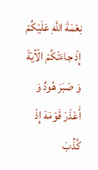نِعْمَةَ اللَّهِ عَلَيْكُمْ إِذْ جاءَتْكُمْ الْآيَةَ وَ صَبَرَ هُودٌ وَ أَعْذَرَ قَوْمَهَ إِذْ كُذِّبَ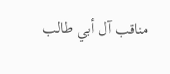مناقب آل أبي طالب